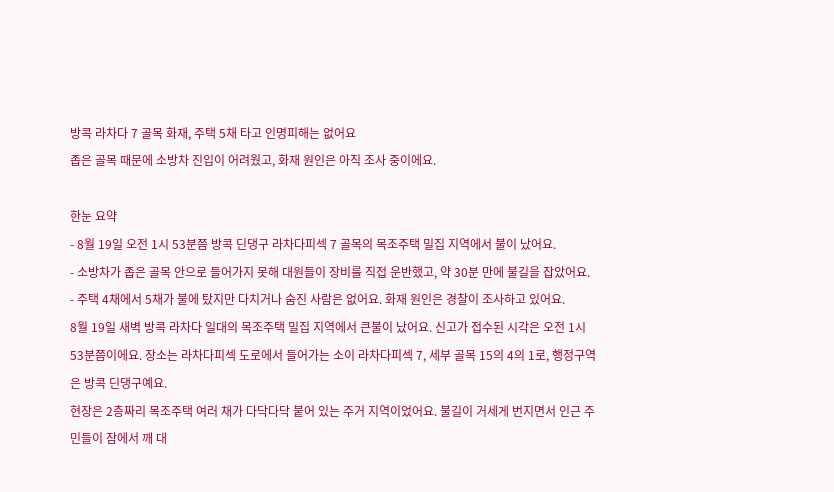방콕 라차다 7 골목 화재, 주택 5채 타고 인명피해는 없어요
좁은 골목 때문에 소방차 진입이 어려웠고, 화재 원인은 아직 조사 중이에요.

한눈 요약
- 8월 19일 오전 1시 53분쯤 방콕 딘댕구 라차다피섹 7 골목의 목조주택 밀집 지역에서 불이 났어요.
- 소방차가 좁은 골목 안으로 들어가지 못해 대원들이 장비를 직접 운반했고, 약 30분 만에 불길을 잡았어요.
- 주택 4채에서 5채가 불에 탔지만 다치거나 숨진 사람은 없어요. 화재 원인은 경찰이 조사하고 있어요.
8월 19일 새벽 방콕 라차다 일대의 목조주택 밀집 지역에서 큰불이 났어요. 신고가 접수된 시각은 오전 1시 53분쯤이에요. 장소는 라차다피섹 도로에서 들어가는 소이 라차다피섹 7, 세부 골목 15의 4의 1로, 행정구역은 방콕 딘댕구예요.
현장은 2층짜리 목조주택 여러 채가 다닥다닥 붙어 있는 주거 지역이었어요. 불길이 거세게 번지면서 인근 주민들이 잠에서 깨 대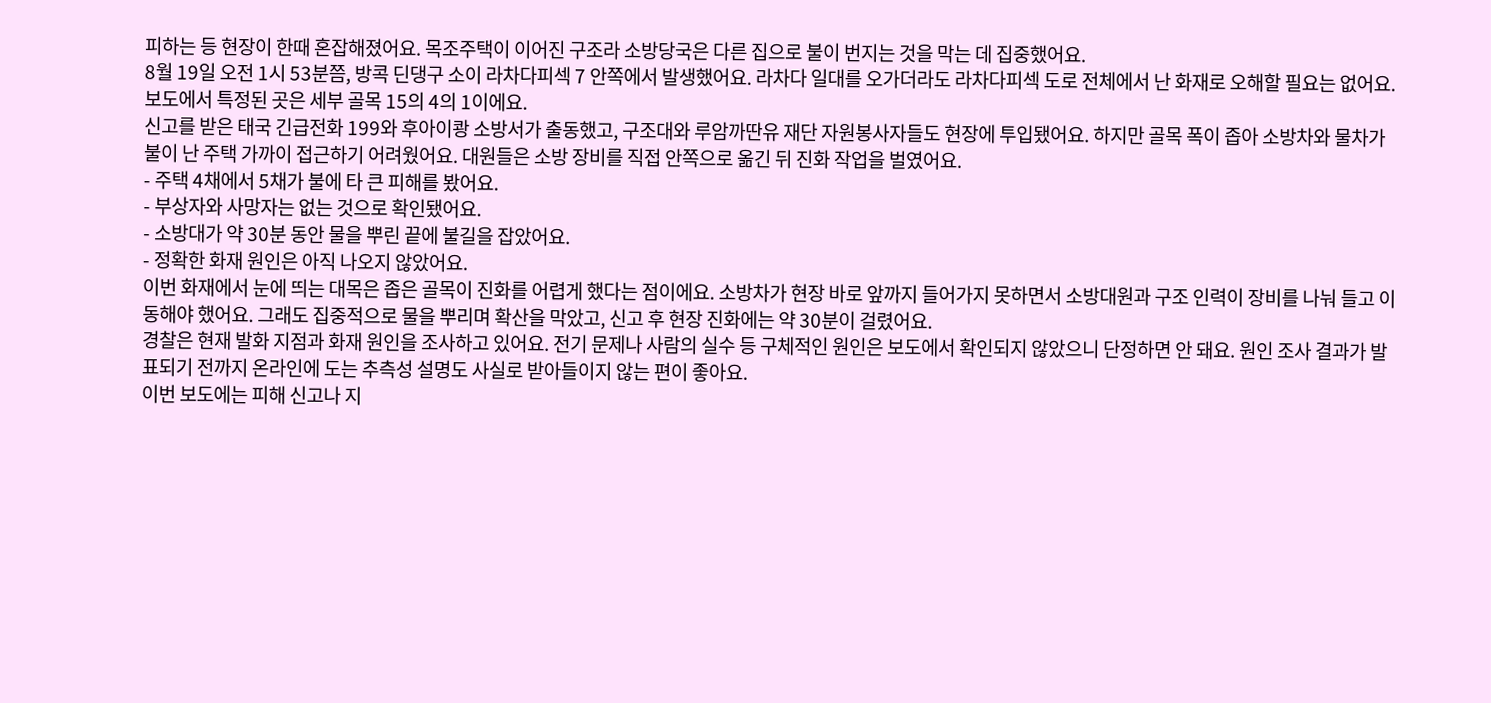피하는 등 현장이 한때 혼잡해졌어요. 목조주택이 이어진 구조라 소방당국은 다른 집으로 불이 번지는 것을 막는 데 집중했어요.
8월 19일 오전 1시 53분쯤, 방콕 딘댕구 소이 라차다피섹 7 안쪽에서 발생했어요. 라차다 일대를 오가더라도 라차다피섹 도로 전체에서 난 화재로 오해할 필요는 없어요. 보도에서 특정된 곳은 세부 골목 15의 4의 1이에요.
신고를 받은 태국 긴급전화 199와 후아이쾅 소방서가 출동했고, 구조대와 루암까딴유 재단 자원봉사자들도 현장에 투입됐어요. 하지만 골목 폭이 좁아 소방차와 물차가 불이 난 주택 가까이 접근하기 어려웠어요. 대원들은 소방 장비를 직접 안쪽으로 옮긴 뒤 진화 작업을 벌였어요.
- 주택 4채에서 5채가 불에 타 큰 피해를 봤어요.
- 부상자와 사망자는 없는 것으로 확인됐어요.
- 소방대가 약 30분 동안 물을 뿌린 끝에 불길을 잡았어요.
- 정확한 화재 원인은 아직 나오지 않았어요.
이번 화재에서 눈에 띄는 대목은 좁은 골목이 진화를 어렵게 했다는 점이에요. 소방차가 현장 바로 앞까지 들어가지 못하면서 소방대원과 구조 인력이 장비를 나눠 들고 이동해야 했어요. 그래도 집중적으로 물을 뿌리며 확산을 막았고, 신고 후 현장 진화에는 약 30분이 걸렸어요.
경찰은 현재 발화 지점과 화재 원인을 조사하고 있어요. 전기 문제나 사람의 실수 등 구체적인 원인은 보도에서 확인되지 않았으니 단정하면 안 돼요. 원인 조사 결과가 발표되기 전까지 온라인에 도는 추측성 설명도 사실로 받아들이지 않는 편이 좋아요.
이번 보도에는 피해 신고나 지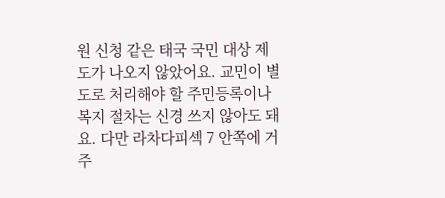원 신청 같은 태국 국민 대상 제도가 나오지 않았어요. 교민이 별도로 처리해야 할 주민등록이나 복지 절차는 신경 쓰지 않아도 돼요. 다만 라차다피섹 7 안쪽에 거주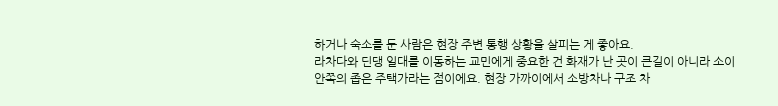하거나 숙소를 둔 사람은 현장 주변 통행 상황을 살피는 게 좋아요.
라차다와 딘댕 일대를 이동하는 교민에게 중요한 건 화재가 난 곳이 큰길이 아니라 소이 안쪽의 좁은 주택가라는 점이에요. 현장 가까이에서 소방차나 구조 차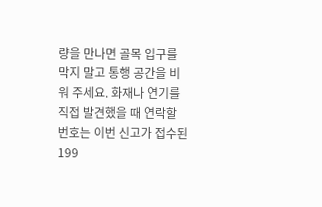량을 만나면 골목 입구를 막지 말고 통행 공간을 비워 주세요. 화재나 연기를 직접 발견했을 때 연락할 번호는 이번 신고가 접수된 199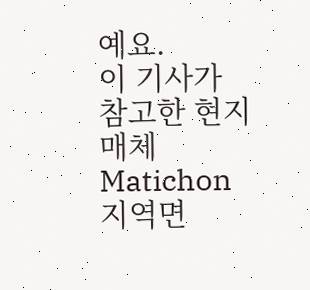예요.
이 기사가 참고한 현지 매체
Matichon 지역면